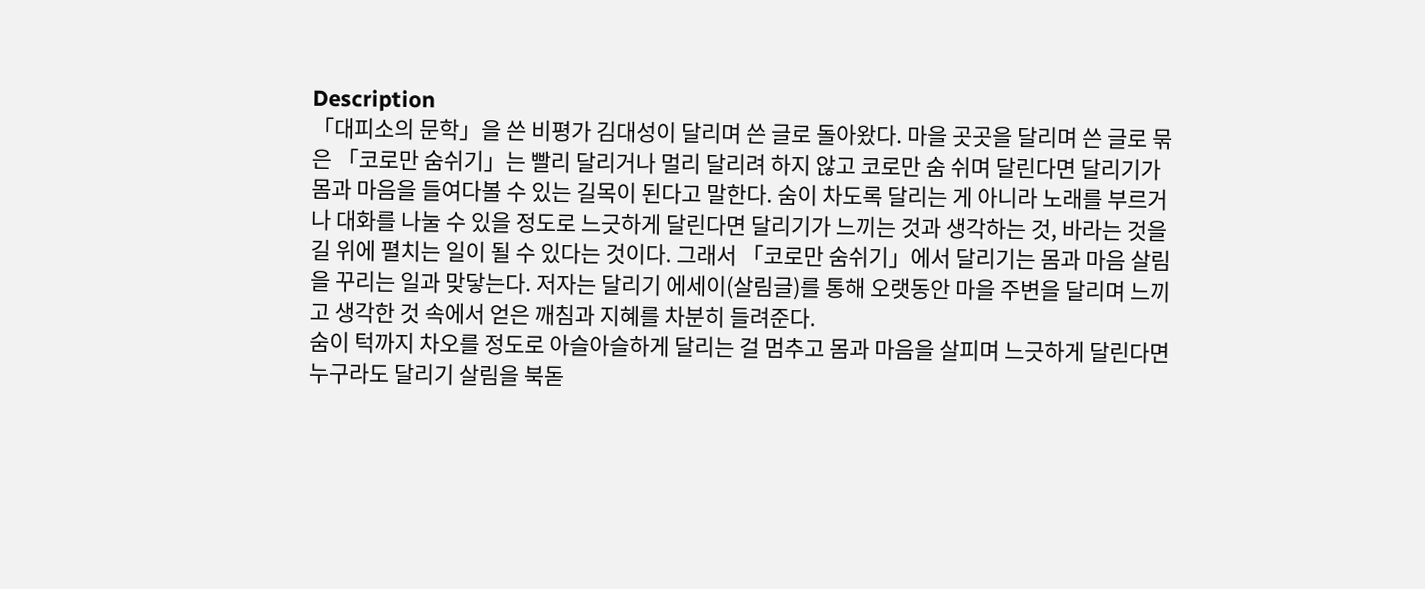Description
「대피소의 문학」을 쓴 비평가 김대성이 달리며 쓴 글로 돌아왔다. 마을 곳곳을 달리며 쓴 글로 묶은 「코로만 숨쉬기」는 빨리 달리거나 멀리 달리려 하지 않고 코로만 숨 쉬며 달린다면 달리기가 몸과 마음을 들여다볼 수 있는 길목이 된다고 말한다. 숨이 차도록 달리는 게 아니라 노래를 부르거나 대화를 나눌 수 있을 정도로 느긋하게 달린다면 달리기가 느끼는 것과 생각하는 것, 바라는 것을 길 위에 펼치는 일이 될 수 있다는 것이다. 그래서 「코로만 숨쉬기」에서 달리기는 몸과 마음 살림을 꾸리는 일과 맞닿는다. 저자는 달리기 에세이(살림글)를 통해 오랫동안 마을 주변을 달리며 느끼고 생각한 것 속에서 얻은 깨침과 지혜를 차분히 들려준다.
숨이 턱까지 차오를 정도로 아슬아슬하게 달리는 걸 멈추고 몸과 마음을 살피며 느긋하게 달린다면 누구라도 달리기 살림을 북돋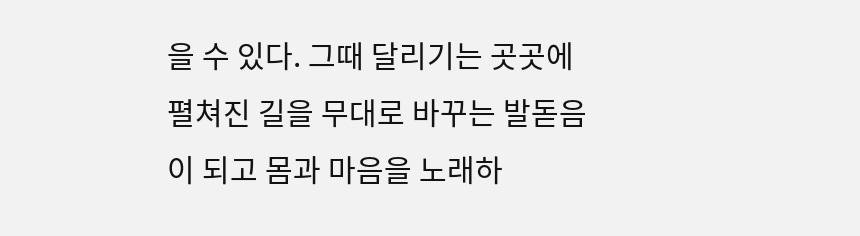을 수 있다. 그때 달리기는 곳곳에 펼쳐진 길을 무대로 바꾸는 발돋음이 되고 몸과 마음을 노래하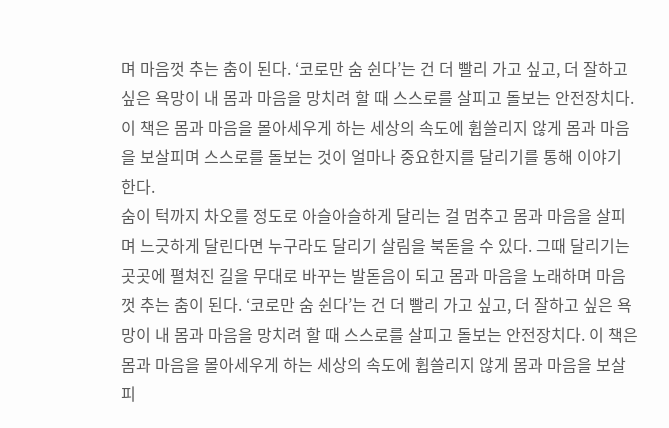며 마음껏 추는 춤이 된다. ‘코로만 숨 쉰다’는 건 더 빨리 가고 싶고, 더 잘하고 싶은 욕망이 내 몸과 마음을 망치려 할 때 스스로를 살피고 돌보는 안전장치다. 이 책은 몸과 마음을 몰아세우게 하는 세상의 속도에 휩쓸리지 않게 몸과 마음을 보살피며 스스로를 돌보는 것이 얼마나 중요한지를 달리기를 통해 이야기 한다.
숨이 턱까지 차오를 정도로 아슬아슬하게 달리는 걸 멈추고 몸과 마음을 살피며 느긋하게 달린다면 누구라도 달리기 살림을 북돋을 수 있다. 그때 달리기는 곳곳에 펼쳐진 길을 무대로 바꾸는 발돋음이 되고 몸과 마음을 노래하며 마음껏 추는 춤이 된다. ‘코로만 숨 쉰다’는 건 더 빨리 가고 싶고, 더 잘하고 싶은 욕망이 내 몸과 마음을 망치려 할 때 스스로를 살피고 돌보는 안전장치다. 이 책은 몸과 마음을 몰아세우게 하는 세상의 속도에 휩쓸리지 않게 몸과 마음을 보살피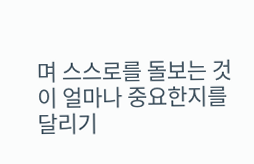며 스스로를 돌보는 것이 얼마나 중요한지를 달리기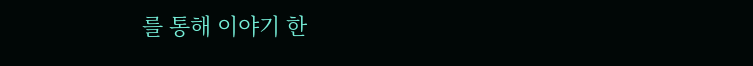를 통해 이야기 한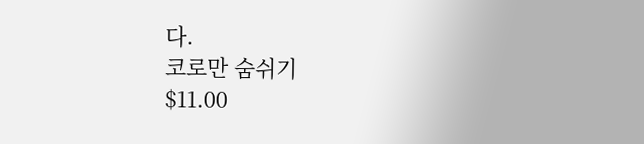다.
코로만 숨쉬기
$11.00